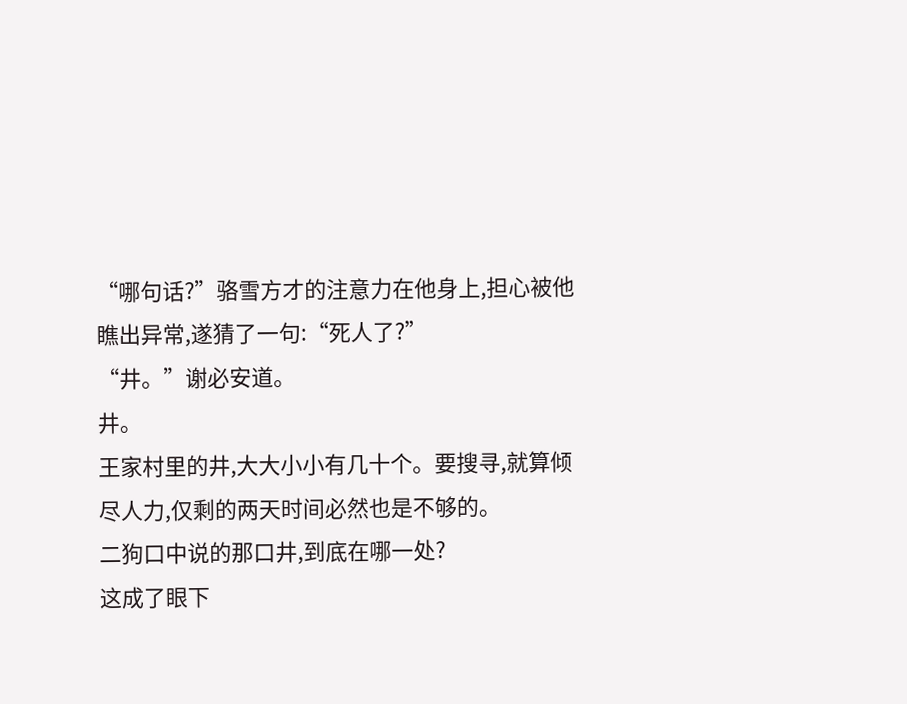“哪句话?”骆雪方才的注意力在他身上,担心被他瞧出异常,遂猜了一句:“死人了?”
“井。”谢必安道。
井。
王家村里的井,大大小小有几十个。要搜寻,就算倾尽人力,仅剩的两天时间必然也是不够的。
二狗口中说的那口井,到底在哪一处?
这成了眼下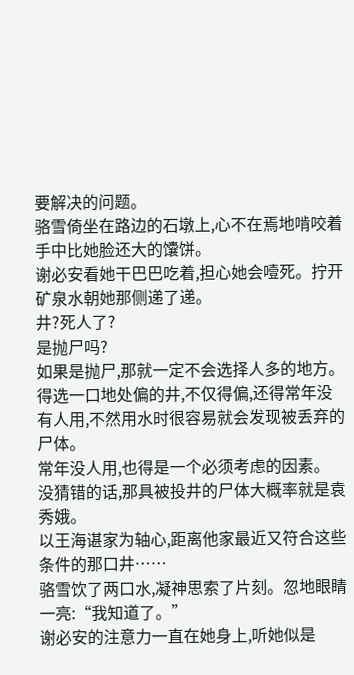要解决的问题。
骆雪倚坐在路边的石墩上,心不在焉地啃咬着手中比她脸还大的馕饼。
谢必安看她干巴巴吃着,担心她会噎死。拧开矿泉水朝她那侧递了递。
井?死人了?
是抛尸吗?
如果是抛尸,那就一定不会选择人多的地方。得选一口地处偏的井,不仅得偏,还得常年没有人用,不然用水时很容易就会发现被丢弃的尸体。
常年没人用,也得是一个必须考虑的因素。
没猜错的话,那具被投井的尸体大概率就是袁秀娥。
以王海谌家为轴心,距离他家最近又符合这些条件的那口井……
骆雪饮了两口水,凝神思索了片刻。忽地眼睛一亮:“我知道了。”
谢必安的注意力一直在她身上,听她似是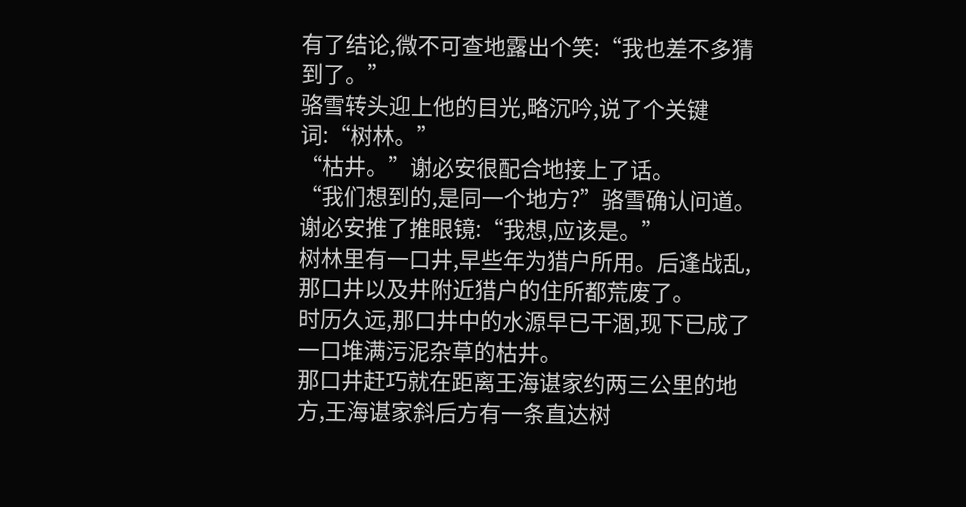有了结论,微不可查地露出个笑:“我也差不多猜到了。”
骆雪转头迎上他的目光,略沉吟,说了个关键词:“树林。”
“枯井。”谢必安很配合地接上了话。
“我们想到的,是同一个地方?”骆雪确认问道。
谢必安推了推眼镜:“我想,应该是。”
树林里有一口井,早些年为猎户所用。后逢战乱,那口井以及井附近猎户的住所都荒废了。
时历久远,那口井中的水源早已干涸,现下已成了一口堆满污泥杂草的枯井。
那口井赶巧就在距离王海谌家约两三公里的地方,王海谌家斜后方有一条直达树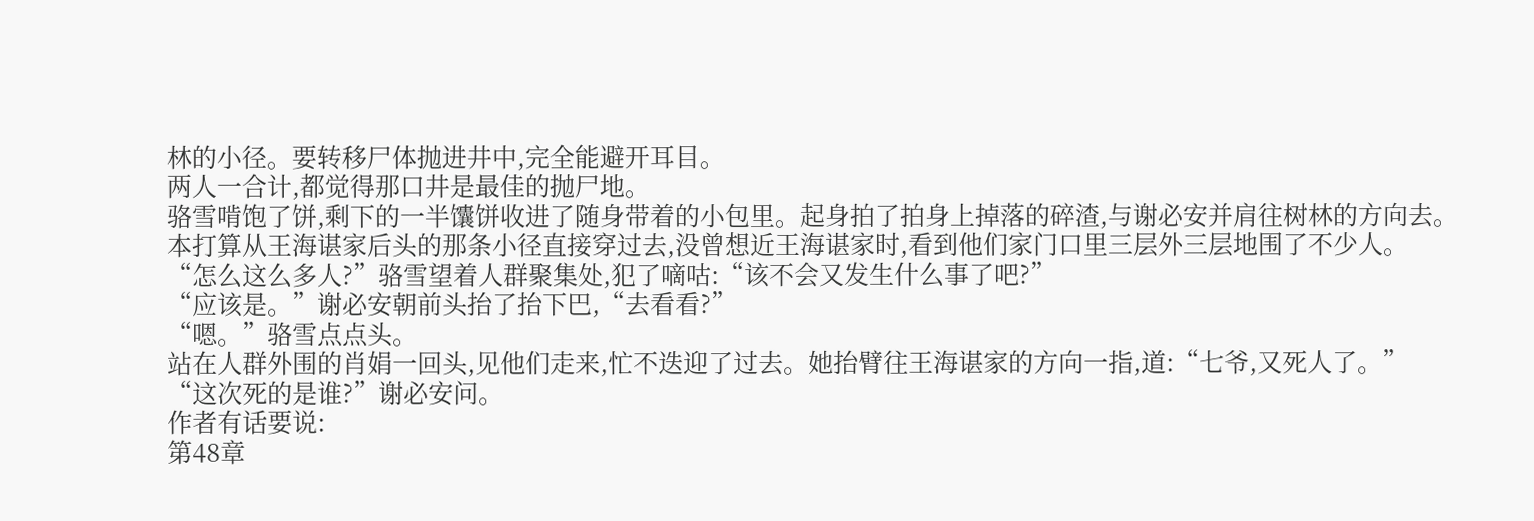林的小径。要转移尸体抛进井中,完全能避开耳目。
两人一合计,都觉得那口井是最佳的抛尸地。
骆雪啃饱了饼,剩下的一半馕饼收进了随身带着的小包里。起身拍了拍身上掉落的碎渣,与谢必安并肩往树林的方向去。
本打算从王海谌家后头的那条小径直接穿过去,没曾想近王海谌家时,看到他们家门口里三层外三层地围了不少人。
“怎么这么多人?”骆雪望着人群聚集处,犯了嘀咕:“该不会又发生什么事了吧?”
“应该是。”谢必安朝前头抬了抬下巴,“去看看?”
“嗯。”骆雪点点头。
站在人群外围的肖娟一回头,见他们走来,忙不迭迎了过去。她抬臂往王海谌家的方向一指,道:“七爷,又死人了。”
“这次死的是谁?”谢必安问。
作者有话要说:
第48章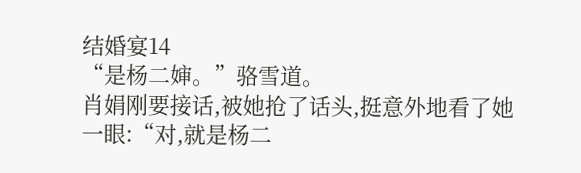结婚宴14
“是杨二婶。”骆雪道。
肖娟刚要接话,被她抢了话头,挺意外地看了她一眼:“对,就是杨二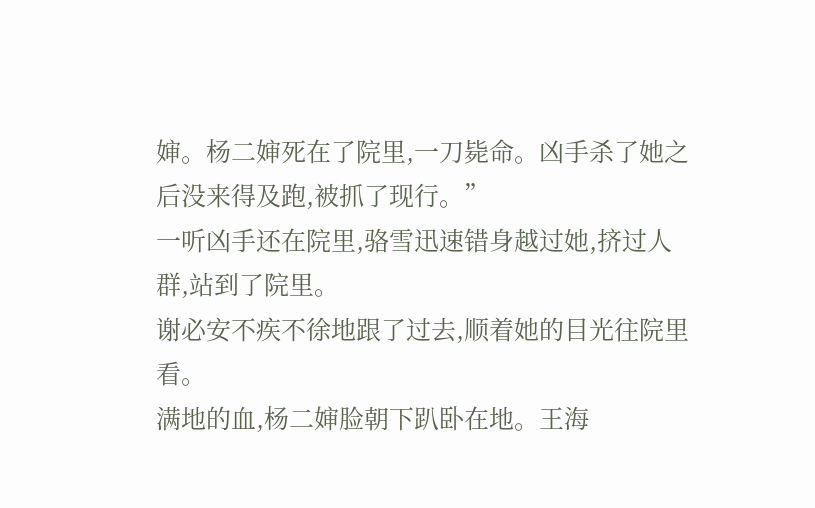婶。杨二婶死在了院里,一刀毙命。凶手杀了她之后没来得及跑,被抓了现行。”
一听凶手还在院里,骆雪迅速错身越过她,挤过人群,站到了院里。
谢必安不疾不徐地跟了过去,顺着她的目光往院里看。
满地的血,杨二婶脸朝下趴卧在地。王海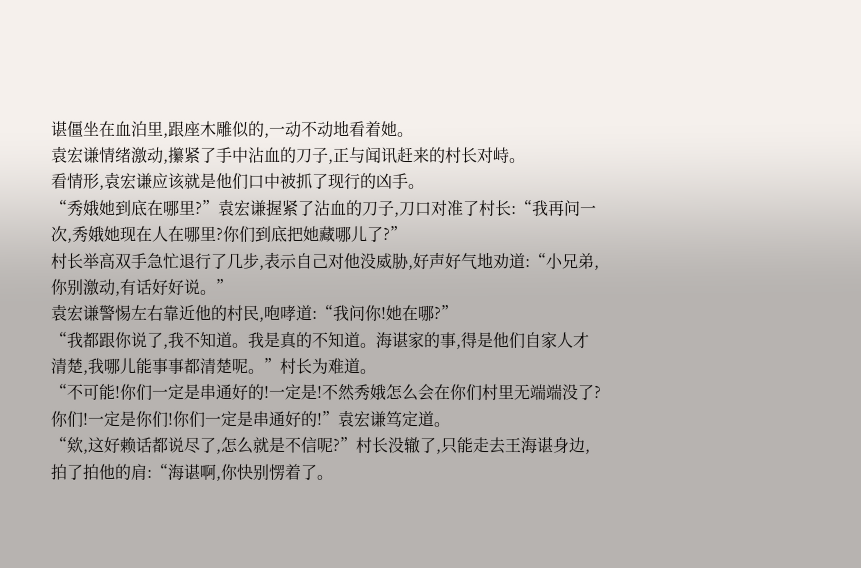谌僵坐在血泊里,跟座木雕似的,一动不动地看着她。
袁宏谦情绪激动,攥紧了手中沾血的刀子,正与闻讯赶来的村长对峙。
看情形,袁宏谦应该就是他们口中被抓了现行的凶手。
“秀娥她到底在哪里?”袁宏谦握紧了沾血的刀子,刀口对准了村长:“我再问一次,秀娥她现在人在哪里?你们到底把她藏哪儿了?”
村长举高双手急忙退行了几步,表示自己对他没威胁,好声好气地劝道:“小兄弟,你别激动,有话好好说。”
袁宏谦警惕左右靠近他的村民,咆哮道:“我问你!她在哪?”
“我都跟你说了,我不知道。我是真的不知道。海谌家的事,得是他们自家人才清楚,我哪儿能事事都清楚呢。”村长为难道。
“不可能!你们一定是串通好的!一定是!不然秀娥怎么会在你们村里无端端没了?你们!一定是你们!你们一定是串通好的!”袁宏谦笃定道。
“欸,这好赖话都说尽了,怎么就是不信呢?”村长没辙了,只能走去王海谌身边,拍了拍他的肩:“海谌啊,你快别愣着了。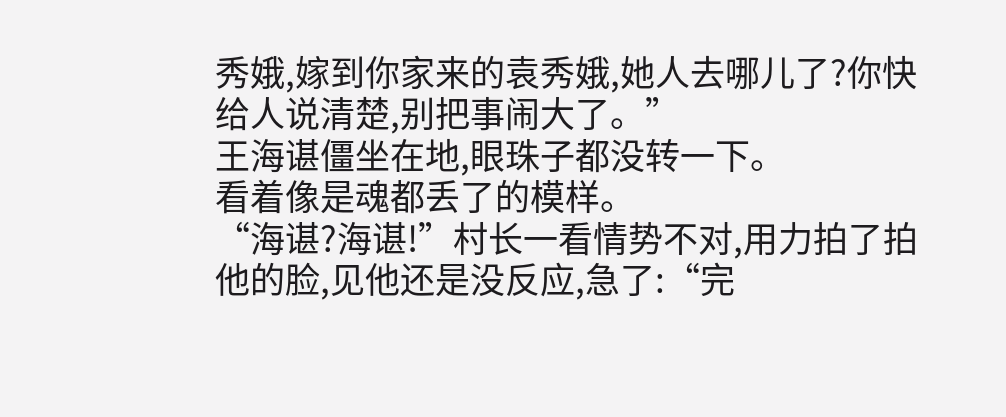秀娥,嫁到你家来的袁秀娥,她人去哪儿了?你快给人说清楚,别把事闹大了。”
王海谌僵坐在地,眼珠子都没转一下。
看着像是魂都丢了的模样。
“海谌?海谌!”村长一看情势不对,用力拍了拍他的脸,见他还是没反应,急了:“完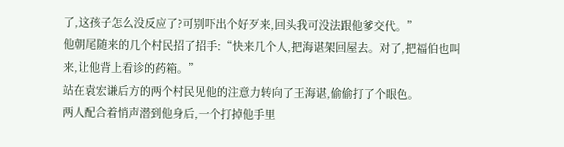了,这孩子怎么没反应了?可别吓出个好歹来,回头我可没法跟他爹交代。”
他朝尾随来的几个村民招了招手:“快来几个人,把海谌架回屋去。对了,把福伯也叫来,让他背上看诊的药箱。”
站在袁宏谦后方的两个村民见他的注意力转向了王海谌,偷偷打了个眼色。
两人配合着悄声潜到他身后,一个打掉他手里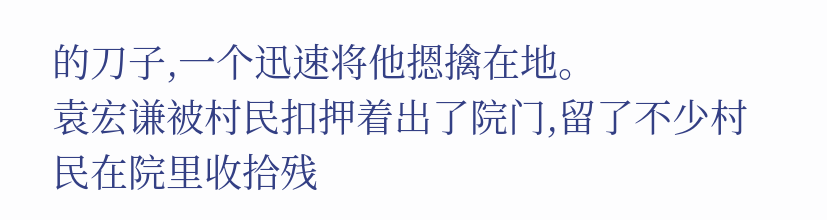的刀子,一个迅速将他摁擒在地。
袁宏谦被村民扣押着出了院门,留了不少村民在院里收拾残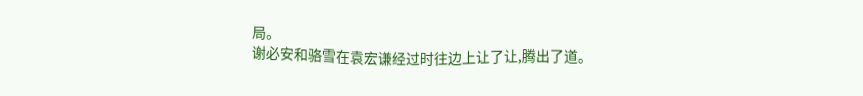局。
谢必安和骆雪在袁宏谦经过时往边上让了让,腾出了道。